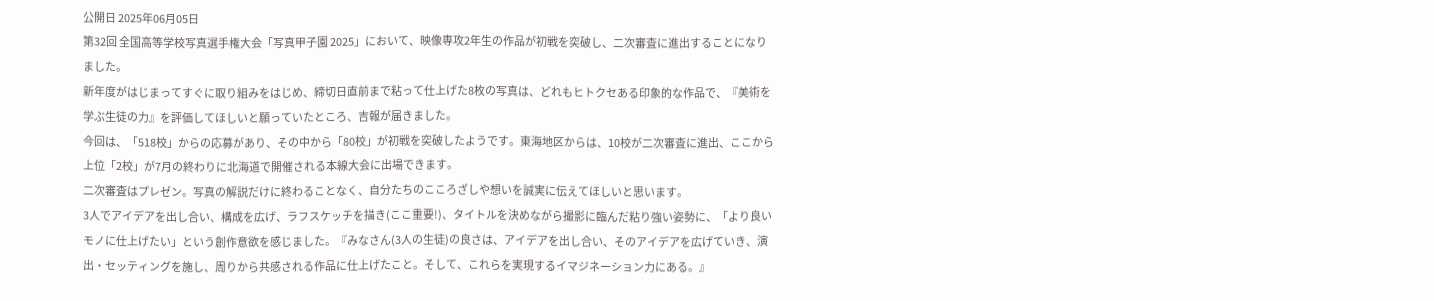公開日 2025年06月05日
第32回 全国高等学校写真選手権大会「写真甲子園 2025」において、映像専攻2年生の作品が初戦を突破し、二次審査に進出することになりました。
新年度がはじまってすぐに取り組みをはじめ、締切日直前まで粘って仕上げた8枚の写真は、どれもヒトクセある印象的な作品で、『美術を学ぶ生徒の力』を評価してほしいと願っていたところ、吉報が届きました。
今回は、「518校」からの応募があり、その中から「80校」が初戦を突破したようです。東海地区からは、10校が二次審査に進出、ここから上位「2校」が7月の終わりに北海道で開催される本線大会に出場できます。
二次審査はプレゼン。写真の解説だけに終わることなく、自分たちのこころざしや想いを誠実に伝えてほしいと思います。
3人でアイデアを出し合い、構成を広げ、ラフスケッチを描き(ここ重要!)、タイトルを決めながら撮影に臨んだ粘り強い姿勢に、「より良いモノに仕上げたい」という創作意欲を感じました。『みなさん(3人の生徒)の良さは、アイデアを出し合い、そのアイデアを広げていき、演出・セッティングを施し、周りから共感される作品に仕上げたこと。そして、これらを実現するイマジネーション力にある。』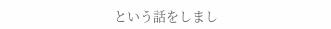という話をしまし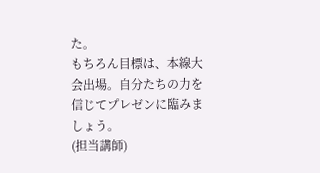た。
もちろん目標は、本線大会出場。自分たちの力を信じてプレゼンに臨みましょう。
(担当講師)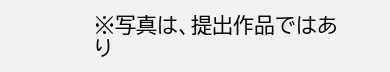※写真は、提出作品ではあり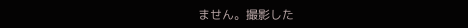ません。撮影した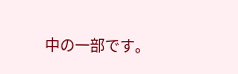中の一部です。